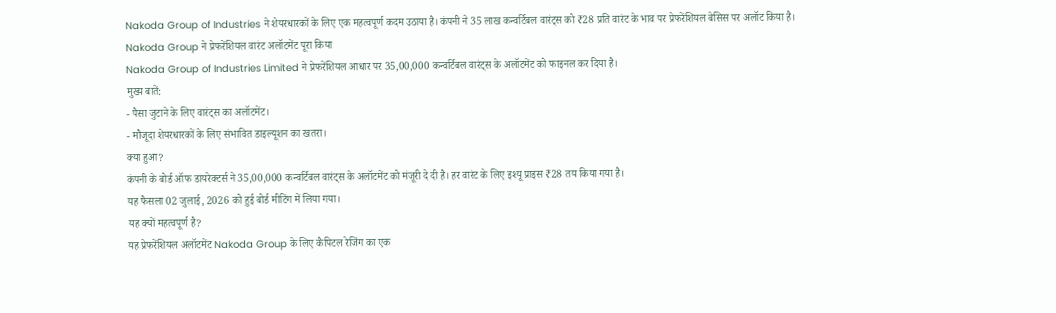Nakoda Group of Industries ने शेयरधारकों के लिए एक महत्वपूर्ण कदम उठाया है। कंपनी ने 35 लाख कन्वर्टिबल वारंट्स को ₹28 प्रति वारंट के भाव पर प्रेफरेंशियल बेसिस पर अलॉट किया है।
Nakoda Group ने प्रेफरेंशियल वारंट अलॉटमेंट पूरा किया
Nakoda Group of Industries Limited ने प्रेफरेंशियल आधार पर 35,00,000 कन्वर्टिबल वारंट्स के अलॉटमेंट को फाइनल कर दिया है।
मुख्य बातें:
- पैसा जुटाने के लिए वारंट्स का अलॉटमेंट।
- मौजूदा शेयरधारकों के लिए संभावित डाइल्यूशन का खतरा।
क्या हुआ?
कंपनी के बोर्ड ऑफ डायरेक्टर्स ने 35,00,000 कन्वर्टिबल वारंट्स के अलॉटमेंट को मंजूरी दे दी है। हर वारंट के लिए इश्यू प्राइस ₹28 तय किया गया है।
यह फैसला 02 जुलाई, 2026 को हुई बोर्ड मीटिंग में लिया गया।
यह क्यों महत्वपूर्ण है?
यह प्रेफरेंशियल अलॉटमेंट Nakoda Group के लिए कैपिटल रेजिंग का एक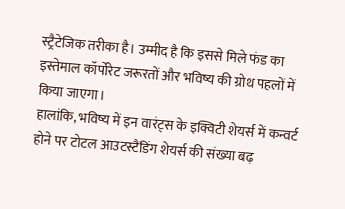स्ट्रैटेजिक तरीका है। उम्मीद है कि इससे मिले फंड का इस्तेमाल कॉर्पोरेट जरूरतों और भविष्य की ग्रोथ पहलों में किया जाएगा।
हालांकि, भविष्य में इन वारंट्स के इक्विटी शेयर्स में कन्वर्ट होने पर टोटल आउटस्टैंडिंग शेयर्स की संख्या बढ़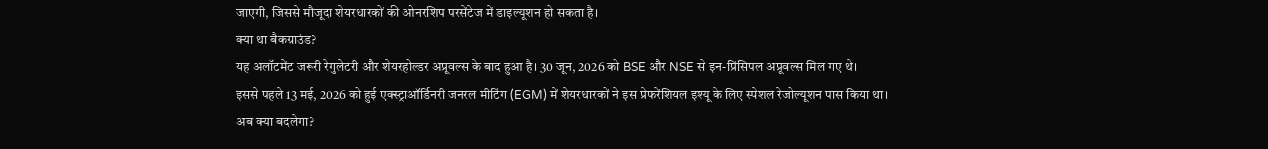जाएगी, जिससे मौजूदा शेयरधारकों की ओनरशिप परसेंटेज में डाइल्यूशन हो सकता है।
क्या था बैकग्राउंड?
यह अलॉटमेंट जरूरी रेगुलेटरी और शेयरहोल्डर अप्रूवल्स के बाद हुआ है। 30 जून, 2026 को BSE और NSE से इन-प्रिंसिपल अप्रूवल्स मिल गए थे।
इससे पहले 13 मई, 2026 को हुई एक्स्ट्राऑर्डिनरी जनरल मीटिंग (EGM) में शेयरधारकों ने इस प्रेफरेंशियल इश्यू के लिए स्पेशल रेजोल्यूशन पास किया था।
अब क्या बदलेगा?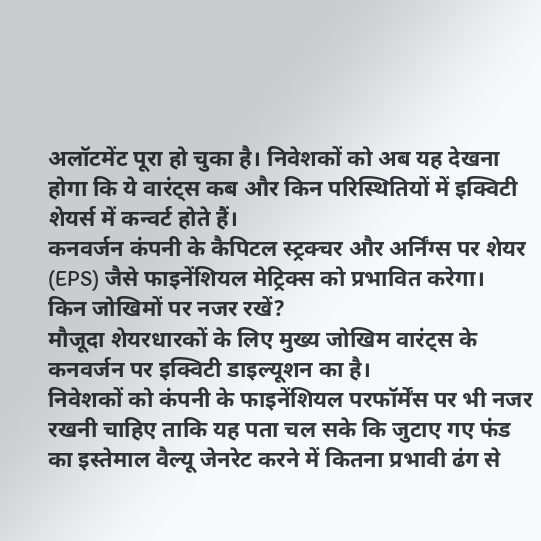अलॉटमेंट पूरा हो चुका है। निवेशकों को अब यह देखना होगा कि ये वारंट्स कब और किन परिस्थितियों में इक्विटी शेयर्स में कन्वर्ट होते हैं।
कनवर्जन कंपनी के कैपिटल स्ट्रक्चर और अर्निंग्स पर शेयर (EPS) जैसे फाइनेंशियल मेट्रिक्स को प्रभावित करेगा।
किन जोखिमों पर नजर रखें?
मौजूदा शेयरधारकों के लिए मुख्य जोखिम वारंट्स के कनवर्जन पर इक्विटी डाइल्यूशन का है।
निवेशकों को कंपनी के फाइनेंशियल परफॉर्मेंस पर भी नजर रखनी चाहिए ताकि यह पता चल सके कि जुटाए गए फंड का इस्तेमाल वैल्यू जेनरेट करने में कितना प्रभावी ढंग से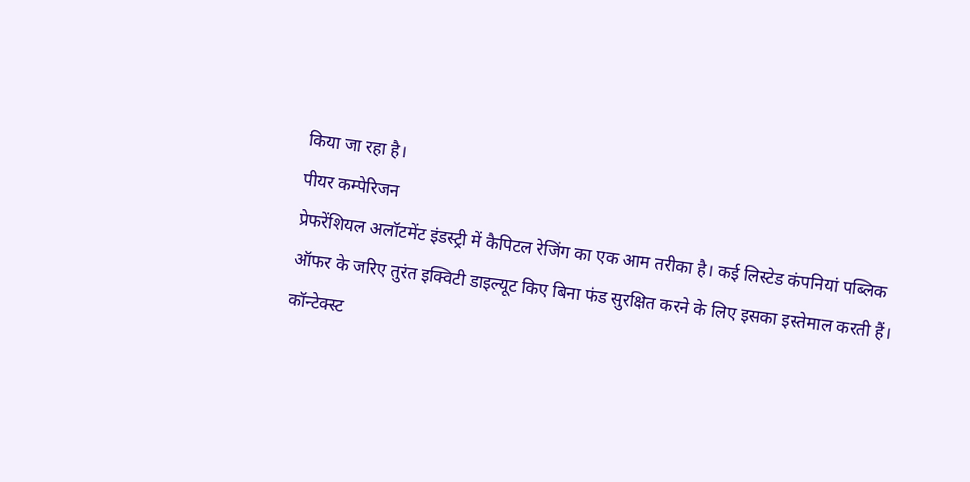किया जा रहा है।
पीयर कम्पेरिजन
प्रेफरेंशियल अलॉटमेंट इंडस्ट्री में कैपिटल रेजिंग का एक आम तरीका है। कई लिस्टेड कंपनियां पब्लिक ऑफर के जरिए तुरंत इक्विटी डाइल्यूट किए बिना फंड सुरक्षित करने के लिए इसका इस्तेमाल करती हैं।
कॉन्टेक्स्ट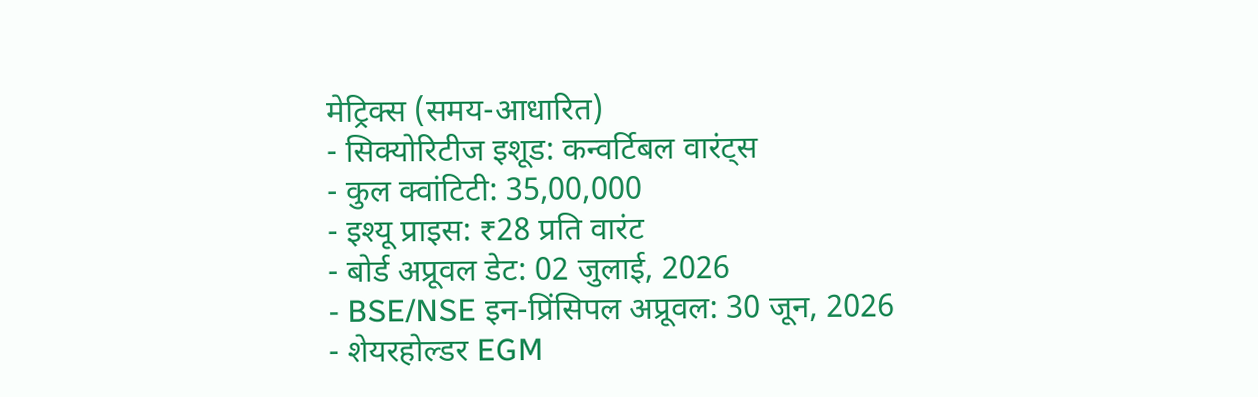मेट्रिक्स (समय-आधारित)
- सिक्योरिटीज इशूड: कन्वर्टिबल वारंट्स
- कुल क्वांटिटी: 35,00,000
- इश्यू प्राइस: ₹28 प्रति वारंट
- बोर्ड अप्रूवल डेट: 02 जुलाई, 2026
- BSE/NSE इन-प्रिंसिपल अप्रूवल: 30 जून, 2026
- शेयरहोल्डर EGM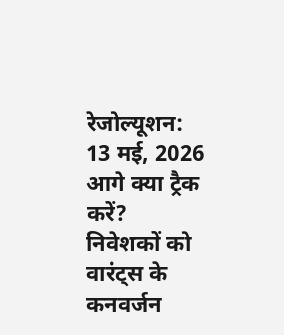रेजोल्यूशन: 13 मई, 2026
आगे क्या ट्रैक करें?
निवेशकों को वारंट्स के कनवर्जन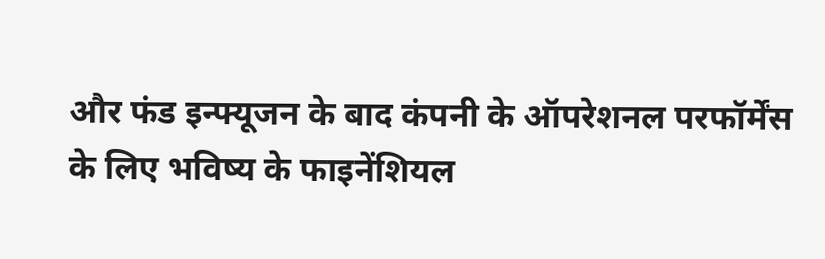और फंड इन्फ्यूजन के बाद कंपनी के ऑपरेशनल परफॉर्मेंस के लिए भविष्य के फाइनेंशियल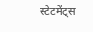स्टेटमेंट्स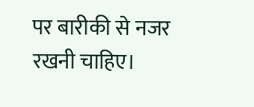पर बारीकी से नजर रखनी चाहिए।